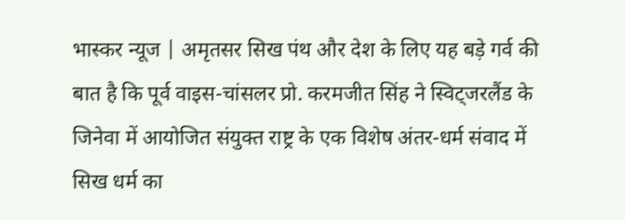भास्कर न्यूज | अमृतसर सिख पंथ और देश के लिए यह बड़े गर्व की बात है कि पूर्व वाइस-चांसलर प्रो. करमजीत सिंह ने स्विट्जरलैंड के जिनेवा में आयोजित संयुक्त राष्ट्र के एक विशेष अंतर-धर्म संवाद में सिख धर्म का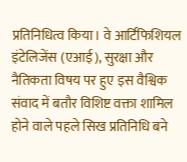प्रतिनिधित्व किया। वे आर्टिफिशियल इंटेलिजेंस (एआई), सुरक्षा और नैतिकता विषय पर हुए इस वैश्विक संवाद में बतौर विशिष्ट वक्ता शामिल होने वाले पहले सिख प्रतिनिधि बने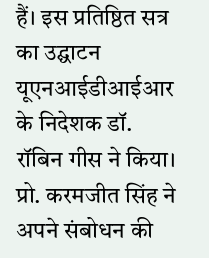हैं। इस प्रतिष्ठित सत्र का उद्घाटन यूएनआईडीआईआर के निदेशक डॉ. रॉबिन गीस ने किया। प्रो. करमजीत सिंह ने अपने संबोधन की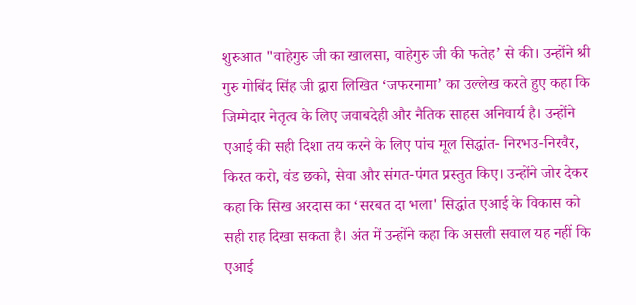शुरुआत "वाहेगुरु जी का खालसा, वाहेगुरु जी की फतेह’ से की। उन्होंने श्री गुरु गोबिंद सिंह जी द्वारा लिखित ‘जफरनामा’ का उल्लेख करते हुए कहा कि जिम्मेदार नेतृत्व के लिए जवाबदेही और नैतिक साहस अनिवार्य है। उन्होंने एआई की सही दिशा तय करने के लिए पांच मूल सिद्धांत- निरभउ-निरवैर, किरत करो, वंड छको, सेवा और संगत-पंगत प्रस्तुत किए। उन्होंने जोर देकर कहा कि सिख अरदास का ‘सरबत दा भला' सिद्धांत एआई के विकास को सही राह दिखा सकता है। अंत में उन्होंने कहा कि असली सवाल यह नहीं कि एआई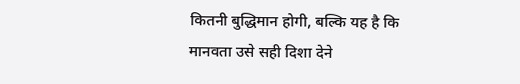कितनी बुद्धिमान होगी, बल्कि यह है कि मानवता उसे सही दिशा देने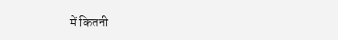में कितनी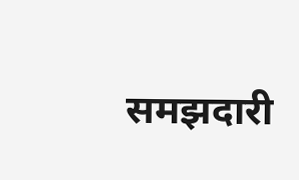समझदारी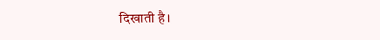दिखाती है।